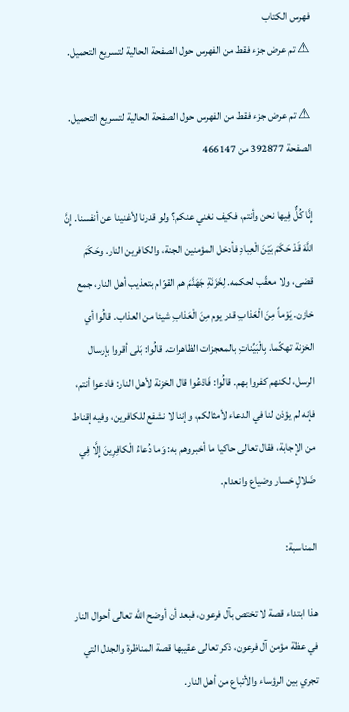فهرس الكتاب
⚠ تم عرض جزء فقط من الفهرس حول الصفحة الحالية لتسريع التحميل.

⚠ تم عرض جزء فقط من الفهرس حول الصفحة الحالية لتسريع التحميل.
الصفحة 392877 من 466147

إِنَّا كُلٌّ فِيها نحن وأنتم، فكيف نغني عنكم؟ ولو قدرنا لأغنينا عن أنفسنا. إِنَّ اللَّهَ قَدْ حَكَمَ بَيْنَ الْعِبادِ فأدخل المؤمنين الجنة، والكافرين النار. وحَكَمَ قضى، ولا معقّب لحكمه. لِخَزَنَةِ جَهَنَّمَ هم القوّام بتعذيب أهل النار، جمع خازن. يَوْماً مِنَ الْعَذابِ قدر يوم مِنَ الْعَذابِ شيئا من العذاب. قالُوا أي الخزنة تهكّما. بِالْبَيِّناتِ بالمعجزات الظاهرات. قالُوا: بَلى أقروا بإرسال الرسل، لكنهم كفروا بهم. قالُوا: فَادْعُوا قال الخزنة لأهل النار: فادعوا أنتم، فإنه لم يؤذن لنا في الدعاء لأمثالكم، وإننا لا نشفع للكافرين، وفيه إقناط من الإجابة، فقال تعالى حاكيا ما أخبروهم به: وَما دُعاءُ الْكافِرِينَ إِلَّا فِي ضَلالٍ خسار وضياع وانعدام.

المناسبة:

هذا ابتداء قصة لا تختص بآل فرعون، فبعد أن أوضح الله تعالى أحوال النار في عظة مؤمن آل فرعون، ذكر تعالى عقيبها قصة المناظرة والجدل التي تجري بين الرؤساء والأتباع من أهل النار.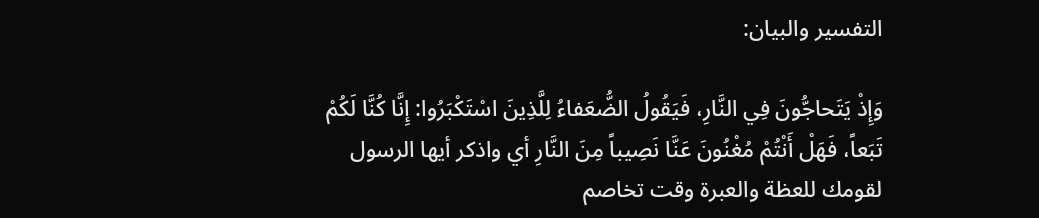التفسير والبيان:

وَإِذْ يَتَحاجُّونَ فِي النَّارِ، فَيَقُولُ الضُّعَفاءُ لِلَّذِينَ اسْتَكْبَرُوا: إِنَّا كُنَّا لَكُمْ تَبَعاً، فَهَلْ أَنْتُمْ مُغْنُونَ عَنَّا نَصِيباً مِنَ النَّارِ أي واذكر أيها الرسول لقومك للعظة والعبرة وقت تخاصم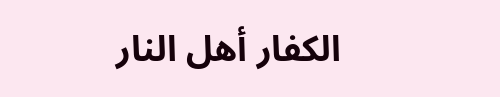الكفار أهل النار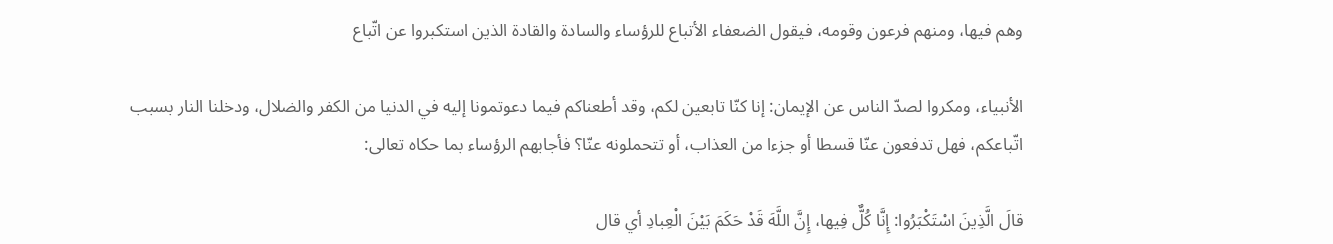وهم فيها، ومنهم فرعون وقومه، فيقول الضعفاء الأتباع للرؤساء والسادة والقادة الذين استكبروا عن اتّباع

الأنبياء، ومكروا لصدّ الناس عن الإيمان: إنا كنّا تابعين لكم، وقد أطعناكم فيما دعوتمونا إليه في الدنيا من الكفر والضلال، ودخلنا النار بسبب اتّباعكم، فهل تدفعون عنّا قسطا أو جزءا من العذاب، أو تتحملونه عنّا؟ فأجابهم الرؤساء بما حكاه تعالى:

قالَ الَّذِينَ اسْتَكْبَرُوا: إِنَّا كُلٌّ فِيها، إِنَّ اللَّهَ قَدْ حَكَمَ بَيْنَ الْعِبادِ أي قال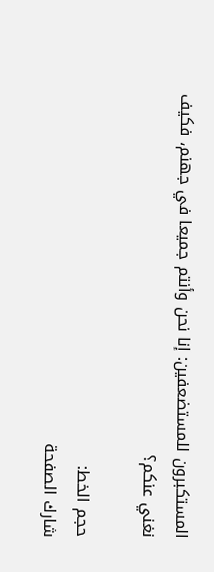المستكبرون للمستضعفين: إنا نحن وأنتم جميعا في جهنم، فكيف نغني عنكم؟

حجم الخط:
شارك الصفحة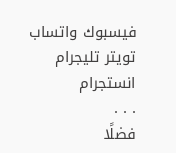فيسبوك واتساب تويتر تليجرام انستجرام
. . .
فضلًا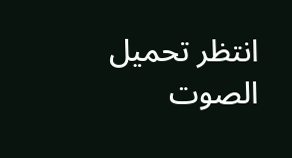انتظر تحميل الصوت